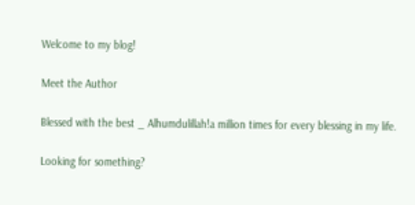Welcome to my blog!

Meet the Author

Blessed with the best _ Alhumdulillah!a million times for every blessing in my life.

Looking for something?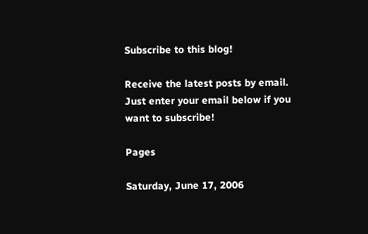Subscribe to this blog!

Receive the latest posts by email. Just enter your email below if you want to subscribe!

Pages

Saturday, June 17, 2006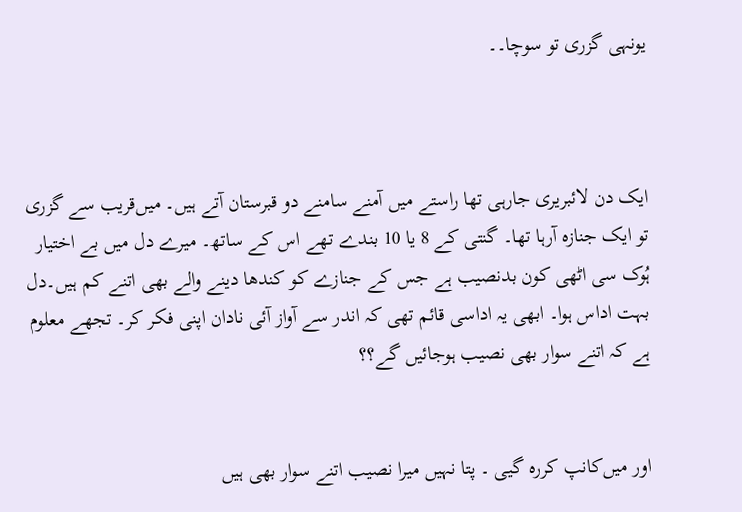یونہی گزری تو سوچا۔۔



ایک دن لائبریری جارہی تھا راستے میں آمنے سامنے دو قبرستان آتے ہیں۔ میں‌قریب سے گزری تو ایک جنازہ آرہا تھا۔ گنتی کے 8 یا 10 بندے تھے اس کے ساتھ۔ میرے دل میں بے اختیار ہُوک سی اٹھی کون بدنصیب ہے جس کے جنازے کو کندھا دینے والے بھی اتنے کم ہیں۔دل بہت اداس ہوا۔ ابھی یہ اداسی قائم تھی کہ اندر سے آواز آئی نادان اپنی فکر کر۔ تجھے معلوم ہے کہ اتنے سوار بھی نصیب ہوجائیں گے؟؟


اور میں‌کانپ کررہ گیی ۔ پتا نہیں میرا نصیب اتنے سوار بھی ہیں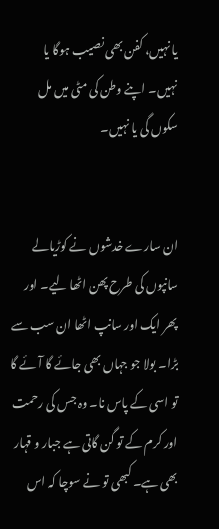یا نہیں، کفن بھی نصیب ہوگا یا نہیں۔ اپنے وطن کی مٹی میں مل سکوں گی یا نہیں۔


ان سارے خدشوں نے کوڑیالے سانپوں کی طرح پھن اٹھا لیے۔ اور پھر ایک اور سانپ اٹھا ان سب سے بڑا۔ بولا جو جہاں بھی جائے گا آئے گا تو اسی کے پاس نا۔ وہ جس کی رحمت اور کرم کے تو گن گاتی ہے جبار و قہار بھی ہے۔ کبھی تو نے سوچا کہ اس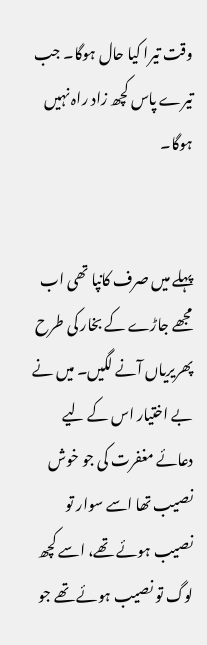وقت تیرا کیا حال ہوگا۔ جب تیرے پاس کچھ زاد راہ نہیں ہوگا۔


پہلے میں صرف کانپا تھی اب مجھے جاڑے کے بخار کی طرح پھریریاں آنے لگیں۔ میں‌ نے بے اختیار اس کے لیے دعائے مغفرت کی جو خوش نصیب تھا اسے سوار تو نصیب ہوئے تھے، اسے کچھ لوگ تو نصیب ہوئے تھے جو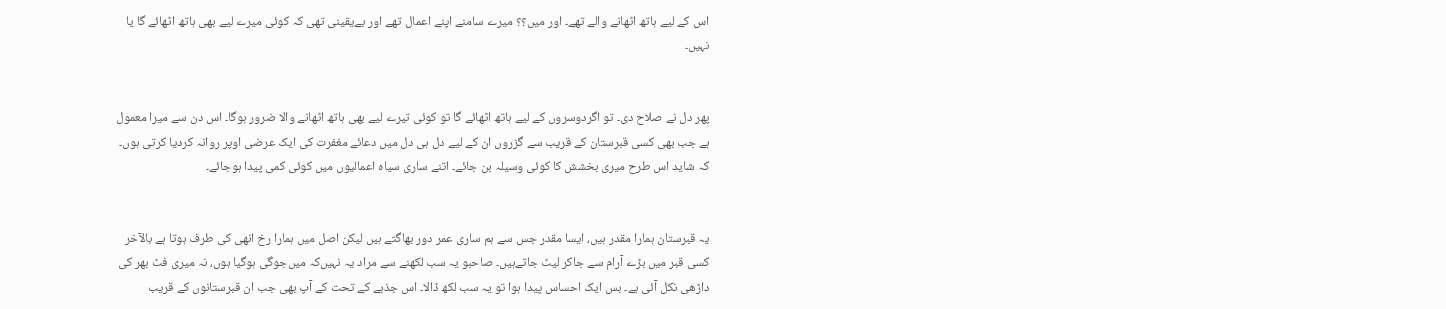اس کے لیے ہاتھ اٹھانے والے تھے۔ اور میں؟؟ میرے سامنے اپنے اعمال تھے اور بےیقینی تھی کہ کوئی میرے لیے بھی ہاتھ اٹھائے گا یا نہیں۔


پھر دل نے صلاح دی۔ تو اگردوسروں کے لیے ہاتھ اٹھائے گا تو کوئی تیرے لیے بھی ہاتھ اٹھانے والا ضرور ہوگا۔ اس دن سے میرا معمول ہے جب بھی کسی قبرستان کے قریب سے گزروں ان کے لیے دل ہی دل میں‌ دعائے مغفرت کی ایک عرضی اوپر روانہ کردیا کرتی ہوں۔ کہ شاید اس طرح میری بخشش کا کوئی وسیلہ بن جائے۔ اتنے ساری سیاہ اعمالیوں میں کوئی کمی پیدا ہوجائے۔


یہ قبرستان ہمارا مقدر ہیں، ایسا مقدر جس سے ہم ساری عمر دور بھاگتے ہیں لیکن اصل میں ہمارا رخ انھی کی طرف ہوتا ہے بالآخر کسی قبر میں بڑے آرام سے جاکر لیٹ‌ جاتےہیں۔ صاحبو یہ سب لکھنے سے مراد یہ نہیں‌کہ میں‌جوگی ہوگیا ہوں، نہ میری فٹ بھر کی داڑھی نکل آئی ہے۔ بس ایک احساس پیدا ہوا تو یہ سب لکھ ڈالا۔ اس جذبے کے تحت کے آپ بھی جب ان قبرستانوں کے قریب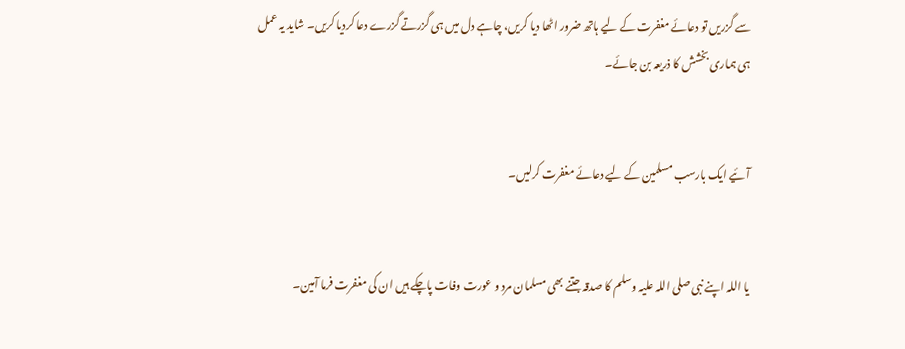سے گزریں تو دعائے مغفرت کے لیے ہاتھ ضرور اٹھا دیا کریں، چاہے دل میں ہی گزرتے گزرے دعا کردیا کریں۔ شاید یہ عمل ہی ہماری بخشش کا ذریعہ بن جائے۔


آئیے ایک بارسب مسلمین کے لیے دعائے مغفرت کرلیں۔


یا اللہ اپنے نبی صلی اللہ علیہ وسلم کا صدقہ جتنے بھی مسلمان مرد و عورت وفات پاچکے ہیں ان کی مغفرت فرما آمین۔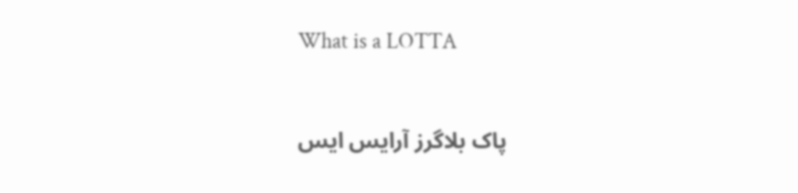What is a LOTTA


پاک بلاگرز آرایس ایس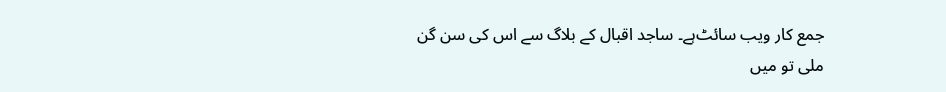جمع کار ویب سائٹ‌ہے۔ ساجد اقبال کے بلاگ سے اس کی سن گن ملی تو میں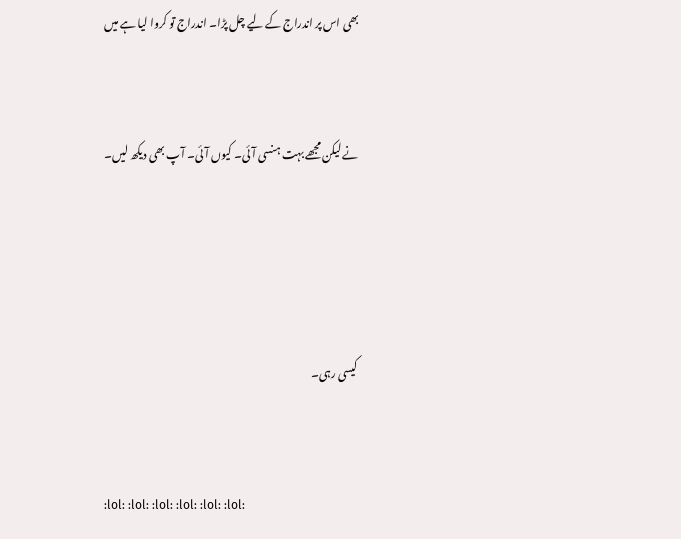بھی اس پر اندراج کے لیے چل پڑا۔ اندراج تو کروا لیا ہے میں


نے لیکن مجھے بہت ہنسی آئی۔ کیوں آئی۔ آپ بھی دیکھ لیں۔




کیسی رہی۔


:lol: :lol: :lol: :lol: :lol: :lol: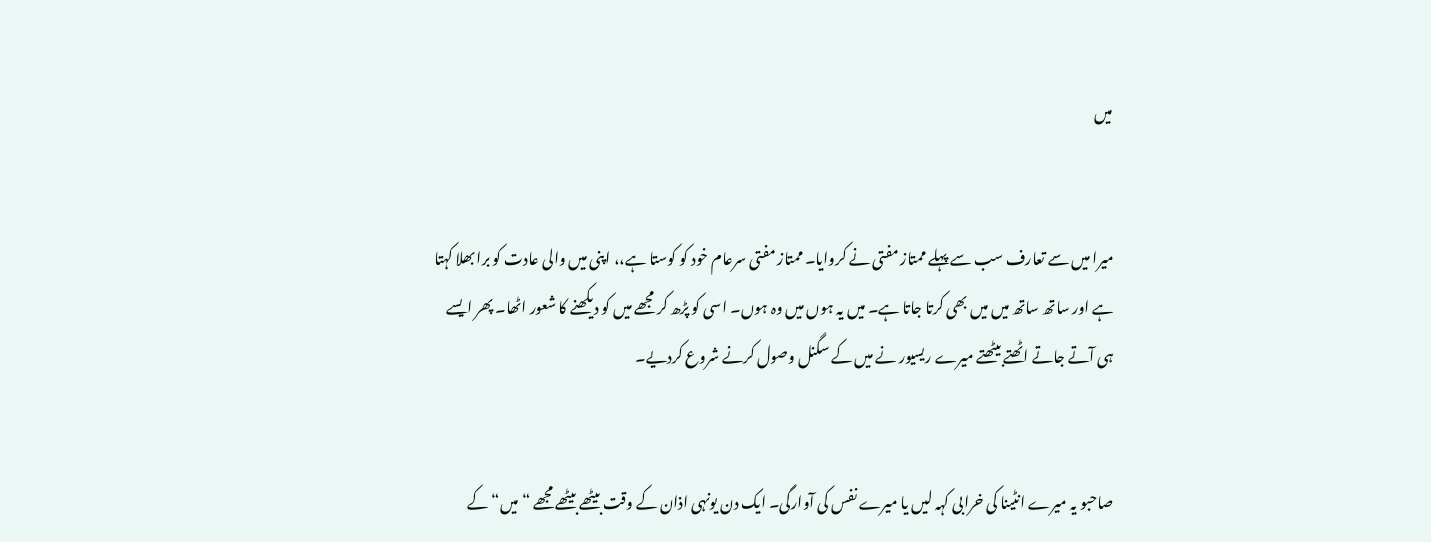میں


میرا میں سے تعارف سب سے پہلے ممتاز مفتی نے کروایا۔ ممتاز مفتی سرعام خود کو کوستا ہے،، اپنی میں والی عادت کو برا بھلا کہتا ہے اور ساتھ ساتھ میں میں بھی کرتا جاتا ہے۔ میں یہ ہوں میں وہ ہوں۔ اسی کو پڑھ کر مجھے میں کو دیکھنے کا شعور اٹھا۔ پھر ایسے ہی آتے جاتے اٹھتے بیٹھتے میرے ریسیور نے میں کے سگنل وصول کرنے شروع کردیے۔


صاحبو یہ میرے انٹینا کی خرابی کہہ لیں یا میرے نفس کی آوارگی۔ ایک دن یونہی اذان کے وقت بیٹھے بیٹھے مجھے “میں“ کے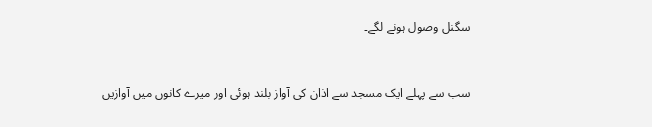سگنل وصول ہونے لگے۔


سب سے پہلے ایک مسجد سے اذان کی آواز بلند ہوئی اور میرے کانوں میں آوازیں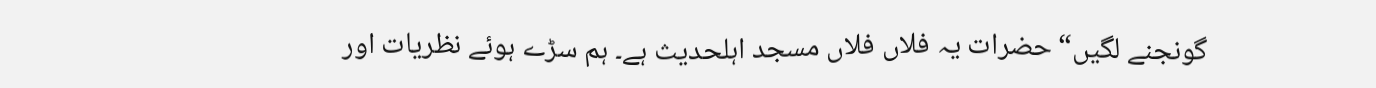گونجنے لگیں“حضرات یہ فلاں فلاں مسجد اہلحدیث ہے۔ ہم سڑے ہوئے نظریات اور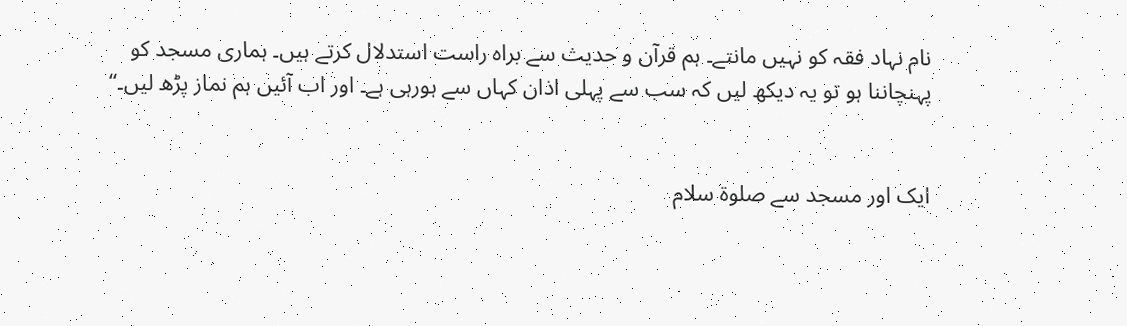نام نہاد فقہ کو نہیں مانتے۔ ہم قرآن و حدیث سے براہ راست استدلال کرتے ہیں۔ ہماری مسجد کو پہنچاننا ہو تو یہ دیکھ لیں کہ سب سے پہلی اذان کہاں سے ہورہی ہے۔ اور اب آئیں ہم نماز پڑھ لیں۔“


ایک اور مسجد سے صلوۃ سلام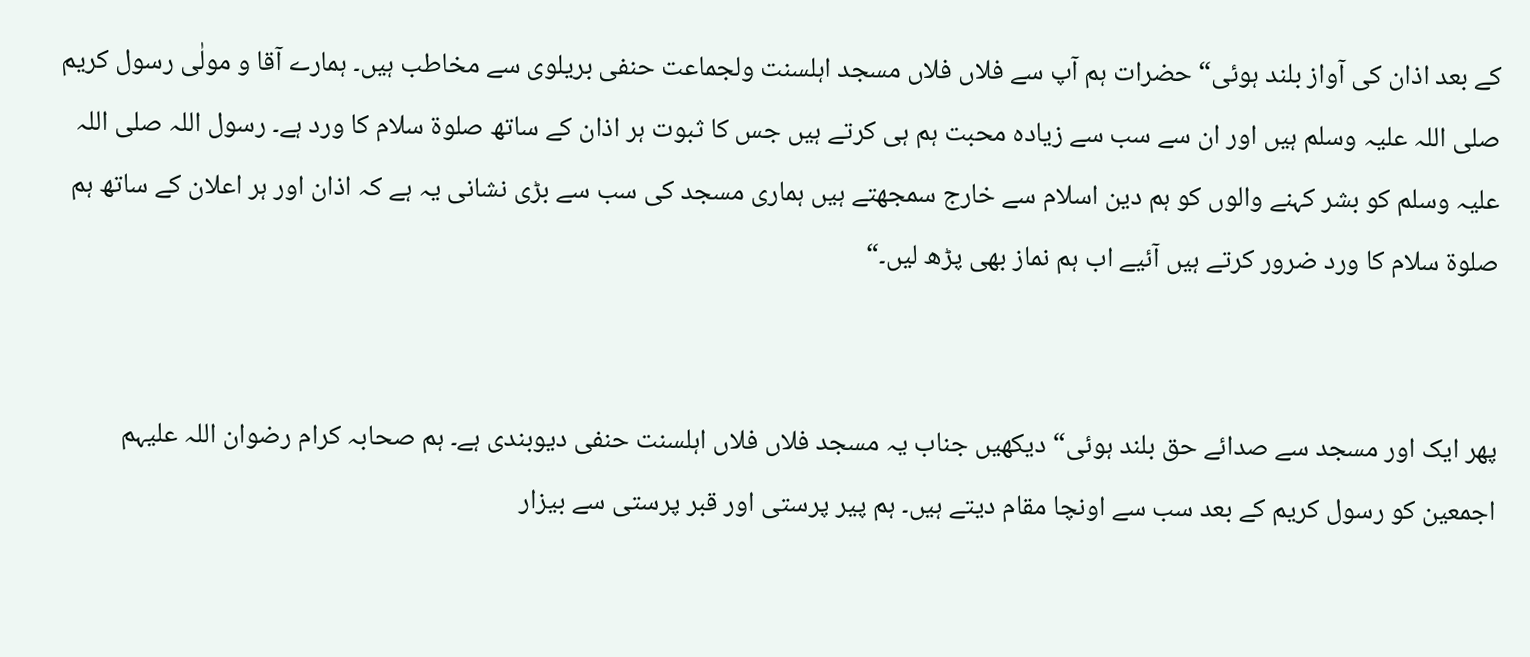کے بعد اذان کی آواز بلند ہوئی“ حضرات ہم آپ سے فلاں فلاں مسجد اہلسنت ولجماعت حنفی بریلوی سے مخاطب ہیں۔ ہمارے آقا و مولٰی رسول کریم صلی اللہ علیہ وسلم ہیں اور ان سے سب سے زیادہ محبت ہم ہی کرتے ہیں جس کا ثبوت ہر اذان کے ساتھ صلوۃ سلام کا ورد ہے۔ رسول اللہ صلی اللہ علیہ وسلم کو بشر کہنے والوں کو ہم دین اسلام سے خارج سمجھتے ہیں ہماری مسجد کی سب سے بڑی نشانی یہ ہے کہ اذان اور ہر اعلان کے ساتھ ہم صلوۃ سلام کا ورد ضرور کرتے ہیں آئیے اب ہم نماز بھی پڑھ لیں۔“


پھر ایک اور مسجد سے صدائے حق بلند ہوئی“ دیکھیں جناب یہ مسجد فلاں فلاں اہلسنت حنفی دیوبندی ہے۔ ہم صحابہ کرام رضوان اللہ علیہم اجمعین کو رسول کریم کے بعد سب سے اونچا مقام دیتے ہیں۔ ہم پیر پرستی اور قبر پرستی سے بیزار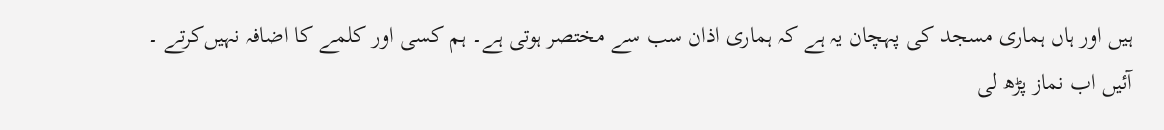ہیں اور ہاں ہماری مسجد کی پہچان یہ ہے کہ ہماری اذان سب سے مختصر ہوتی ہے۔ ہم کسی اور کلمے کا اضافہ نہیں‌کرتے ۔ آئیں اب نماز پڑھ لی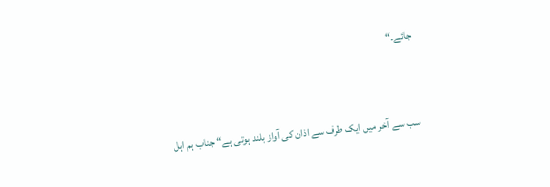جائے۔“


سب سے آخر میں ایک طرف سے اذان کی آواز بلند ہوتی ہے“ جناب ہم اہل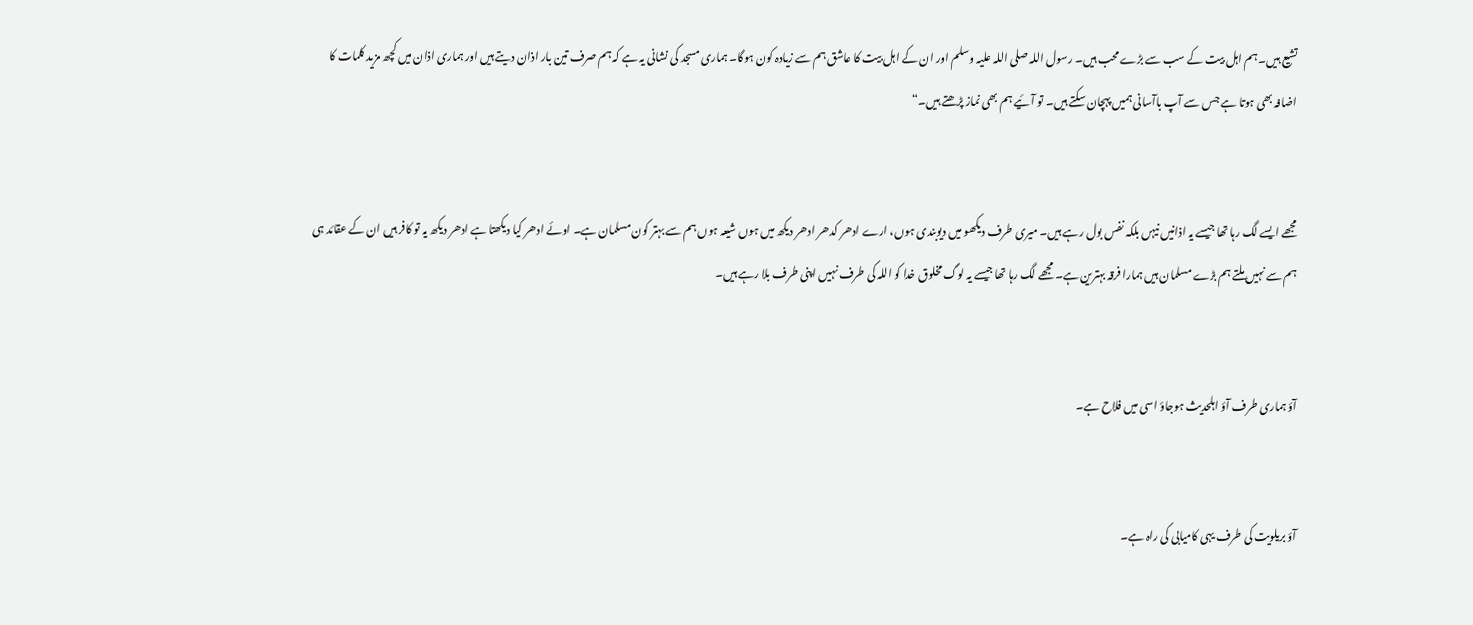تشیع ہیں۔ ہم اہل بیت کے سب سے بڑے محب ہیں۔ رسول اللہ صلی اللہ علیہ وسلم اور ان کے اہل بیت کا عاشق ہم سے زیادہ کون ہوگا۔ ہماری مسجد کی نشانی یہ ہے کہ ہم صرف تین بار اذان دیتے ہیں اور ہماری اذان میں کچھ مزید کلمات کا اضافہ بھی ہوتا ہے جس سے آپ باآسانی ہمیں پہچان سکتے ہیں۔ تو آئیے ہم بھی نماز پڑھتے ہیں۔“


مجھے ایسے لگ رہا تھا جیسے یہ اذانیں نیہں بلکہ نفس بول رہے ہیں۔ میری طرف دیکھو میں دیوبندی ہوں، ارے ادھر کدھر ادھر دیکھ میں ہوں شیعہ ہوں ہم سے بہتر کون مسلمان ہے۔ اوئے ادھر کیا دیکھتا ہے ادھر دیکھ یہ تو کافر ہیں ان کے عقائد ہی ہم سے نہیں ملتے ہم بڑے مسلمان ہیں ہمارا فرقہ بہترین ہے۔ مجھے لگ رہا تھا جیسے یہ لوگ مخلوق خدا کو اللہ کی طرف نہیں اپنی طرف بلا رہے ہیں۔


آؤ ہماری طرف آؤ اہلحدیث ہوجاؤ اسی میں فلاح ہے۔


آؤ بریلویت کی طرف یہی کامیابی کی راہ ہے۔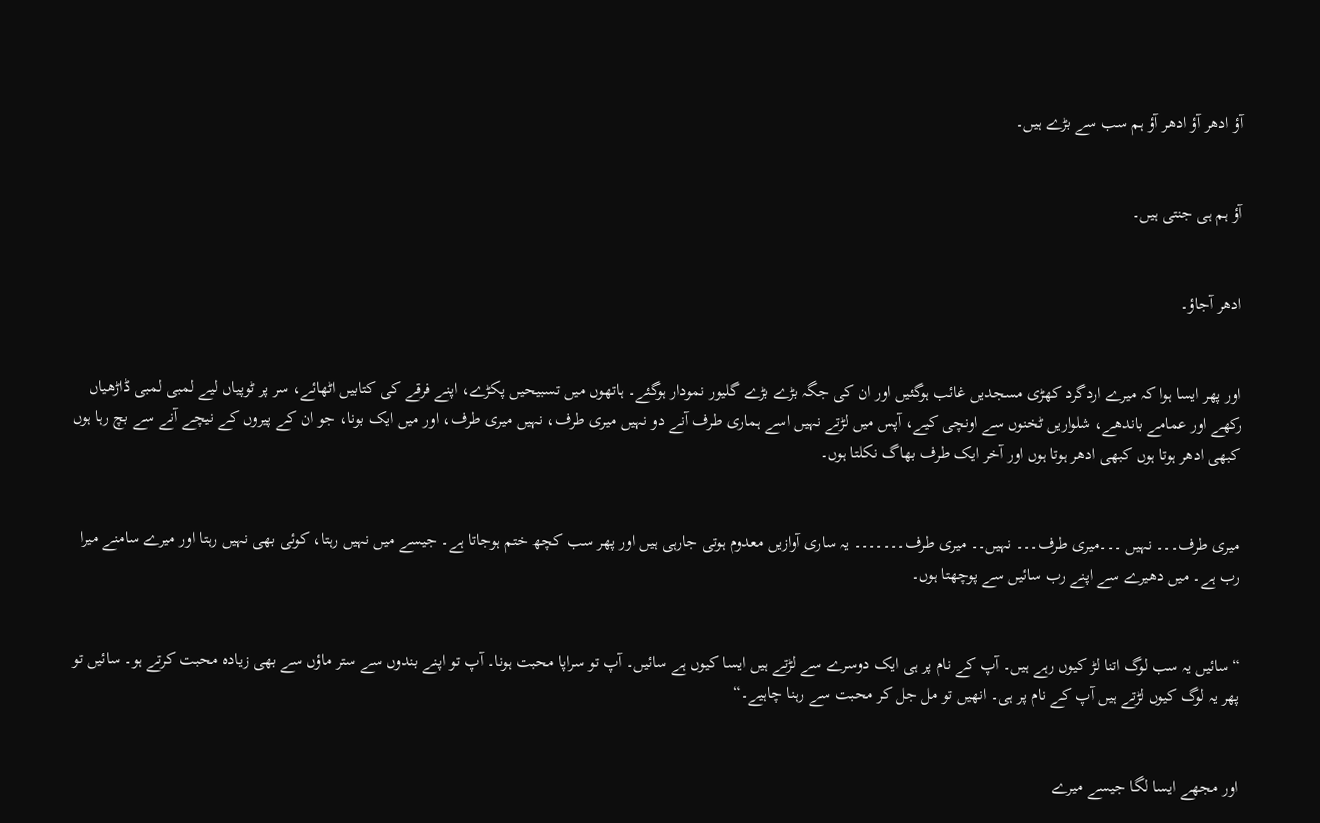آؤ ادھر آؤ ادھر آؤ ہم سب سے بڑے ہیں۔


آؤ ہم ہی جنتی ہیں۔


ادھر آجاؤ۔


اور پھر ایسا ہوا کہ میرے اردگرد کھڑی مسجدیں غائب ہوگئیں اور ان کی جگہ بڑے بڑے گلیور نمودار ہوگئے۔ ہاتھوں میں تسبیحیں پکڑے، اپنے فرقے کی کتابیں اٹھائے، سر پر ٹوپیاں لیے لمبی لمبی ڈاڑھیاں رکھے اور عمامے باندھے، شلواریں ٹخنوں سے اونچی کیے، آپس میں لڑتے نہیں اسے ہماری طرف آنے دو نہیں میری طرف، نہیں میری طرف، اور میں ایک بونا، جو ان کے پیروں کے نیچے آنے سے بچ رہا ہوں کبھی ادھر ہوتا ہوں کبھی ادھر ہوتا ہوں اور آخر ایک طرف بھاگ نکلتا ہوں۔


میری طرف۔۔۔ نہیں ۔۔۔میری طرف۔۔۔ نہیں۔۔ میری طرف۔۔۔۔۔۔۔ یہ ساری آوازیں معدوم ہوتی جارہی ہیں اور پھر سب کچھ ختم ہوجاتا ہے۔ جیسے میں نہیں رہتا، کوئی بھی نہیں رہتا اور میرے سامنے میرا رب ہے۔ میں دھیرے سے اپنے رب سائیں سے پوچھتا ہوں۔


“سائیں یہ سب لوگ اتنا لڑ کیوں رہے ہیں۔ آپ کے نام پر ہی ایک دوسرے سے لڑتے ہیں ایسا کیوں ہے سائیں۔ آپ تو سراپا محبت ہونا۔ آپ تو اپنے بندوں سے ستر ماؤں سے بھی زیادہ محبت کرتے ہو۔ سائیں تو پھر یہ لوگ کیوں لڑتے ہیں آپ کے نام پر ہی۔ انھیں تو مل جل کر محبت سے رہنا چاہیے۔“


اور مجھے ایسا لگا جیسے میرے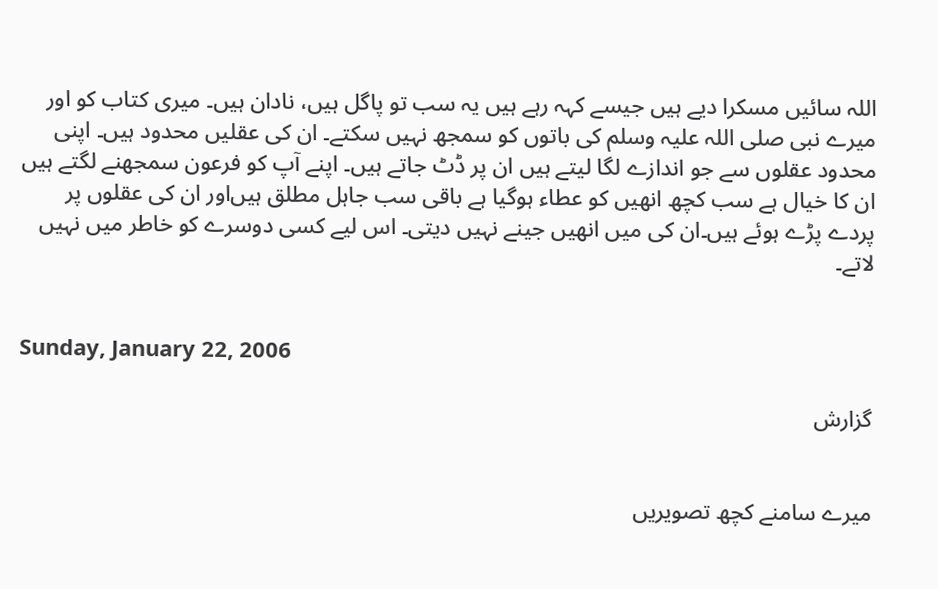اللہ سائیں مسکرا دیے ہیں جیسے کہہ رہے ہیں یہ سب تو پاگل ہیں، نادان ہیں۔ میری کتاب کو اور میرے نبی صلی اللہ علیہ وسلم کی باتوں کو سمجھ نہیں سکتے۔ ان کی عقلیں محدود ہیں۔ اپنی محدود عقلوں سے جو اندازے لگا لیتے ہیں ان پر ڈٹ جاتے ہیں۔ اپنے آپ کو فرعون سمجھنے لگتے ہیں ان کا خیال ہے سب کچھ انھیں کو عطاء ہوگیا ہے باقی سب جاہل مطلق ہیں‌اور ان کی عقلوں پر پردے پڑے ہوئے ہیں۔ان کی میں انھیں جینے نہیں دیتی۔ اس لیے کسی دوسرے کو خاطر میں نہیں لاتے۔


Sunday, January 22, 2006

گزارش


میرے سامنے کچھ تصویریں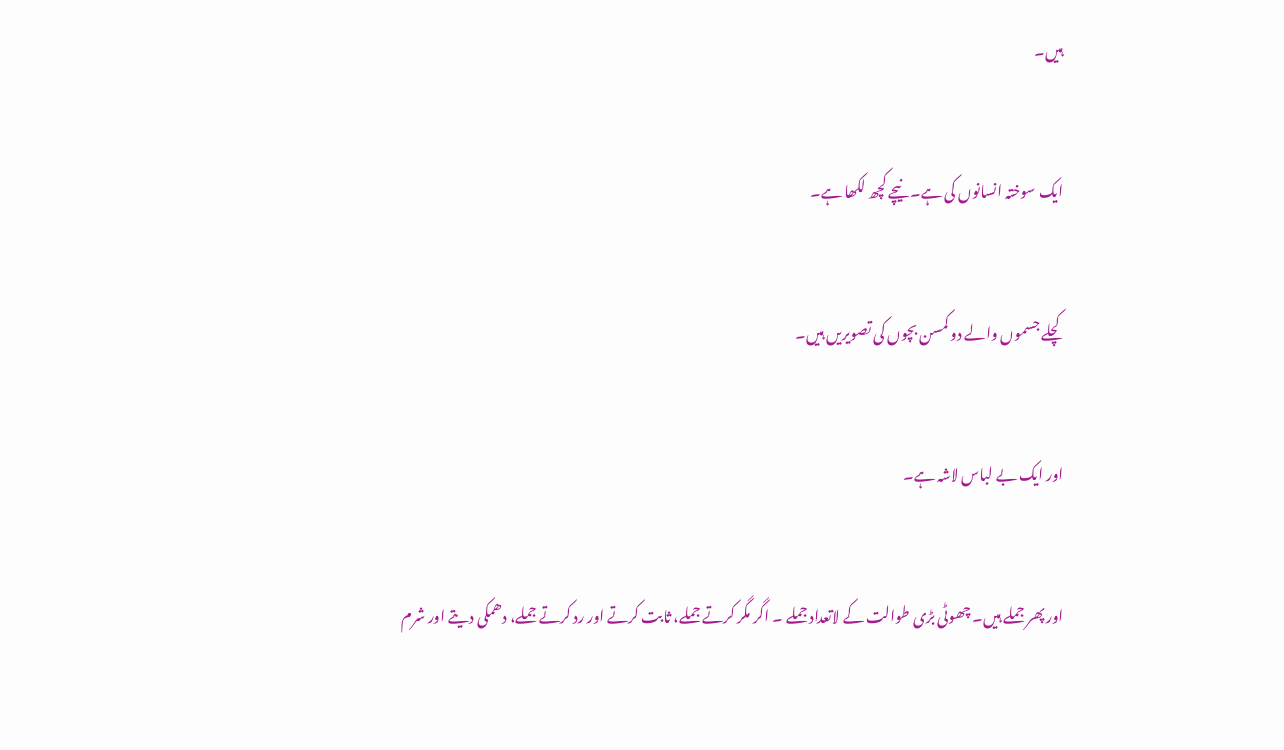ہیں۔


ایک سوختہ انسانوں کی ہے۔ نیچے کچھ لکھا ہے۔


کچلے جسموں والے دو کمسن بچوں کی تصویریں ہیں۔


اور ایک بے لباس لاشہ ہے۔


اور پھر جملے ہیں۔ چھوٹی بڑی طوالت کے لاتعداد جملے ۔ اگر مگر کرتے جملے، ثابت کرتے اور رد کرتے جملے، دھمکی دیتے اور شرم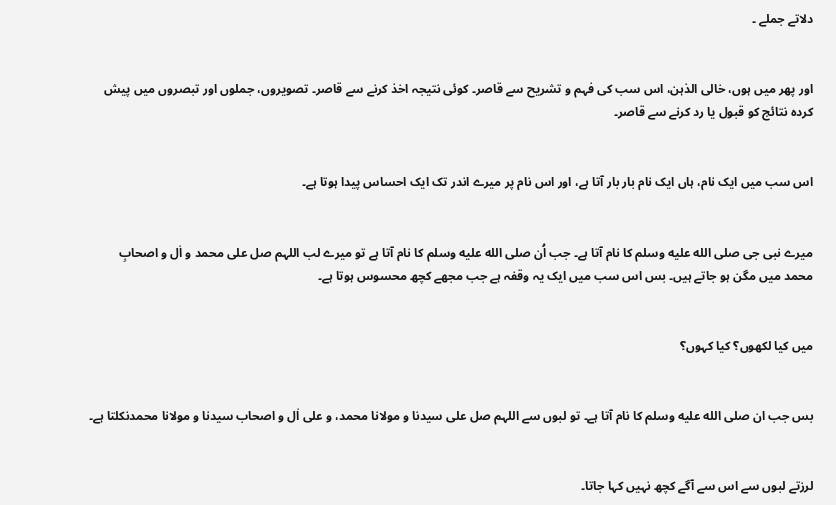دلاتے جملے ۔


اور پھر میں ہوں، خالی الذہن، اس سب کی فہم و تشریح سے قاصر۔ کوئی نتیجہ اخذ کرنے سے قاصر۔ تصویروں، جملوں اور تبصروں میں پیش کردہ نتائج کو قبول یا رد کرنے سے قاصر۔


اس سب میں ایک نام، ہاں ایک نام بار بار آتا ہے، اور اس نام پر میرے اندر تک ایک احساس پیدا ہوتا ہے۔


میرے نبی جی صلى الله عليه وسلم کا نام آتا ہے۔ جب اُن صلى الله عليه وسلم کا نام آتا ہے تو میرے لب اللہم صل علی محمد و اٰل و اصحابِ محمد میں مگن ہو جاتے ہیں۔ بس اس سب میں ایک یہ وقفہ ہے جب مجھے کچھ محسوس ہوتا ہے۔


میں کیا لکھوں؟ کیا کہوں؟


بس جب ان صلى الله عليه وسلم کا نام آتا ہے۔ تو لبوں سے اللہم صل علی سیدنا و مولانا محمد، و علی اٰل و اصحاب سیدنا و مولانا محمدنکلتا ہے۔


لرزتے لبوں سے اس سے آگے کچھ نہیں کہا جاتا۔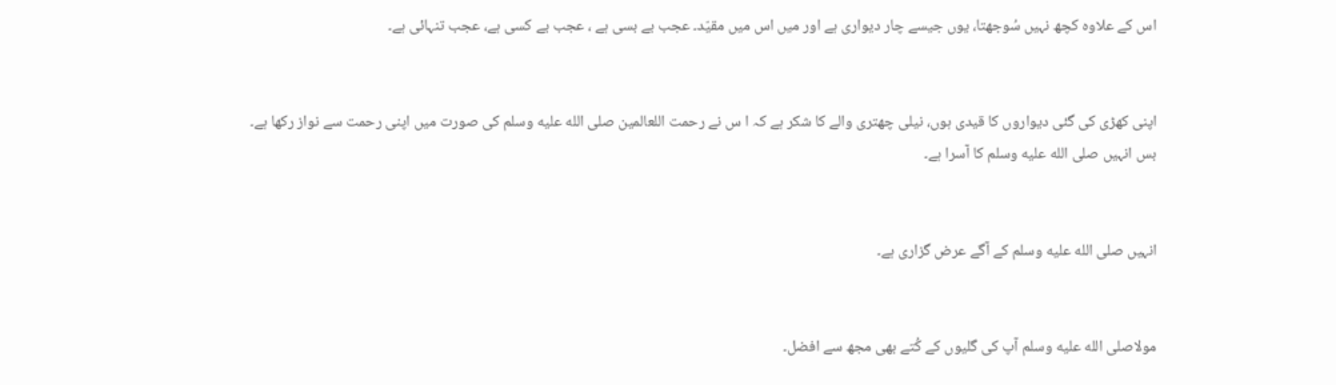اس کے علاوہ کچھ نہیں سُوجھتا، یوں جیسے چار دیواری ہے اور میں اس میں مقیّد۔ عجب بے بسی ہے ، عجب بے کسی ہے، عجب تنہائی ہے۔


اپنی کھڑی کی گئی دیواروں کا قیدی ہوں، نیلی چھتری والے کا شکر ہے کہ ا س نے رحمت اللعالمین صلى الله عليه وسلم کی صورت میں اپنی رحمت سے نواز رکھا ہے۔ بس انہیں صلى الله عليه وسلم کا آسرا ہے۔


انہیں صلى الله عليه وسلم کے آگے عرض گزاری ہے۔


مولاصلى الله عليه وسلم آپ کی گلیوں کے کُتے بھی مجھ سے افضل۔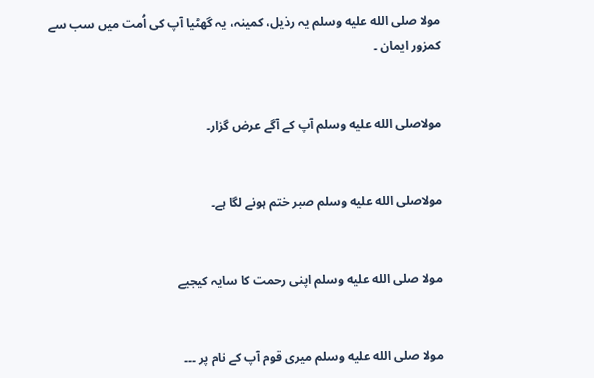مولا صلى الله عليه وسلم یہ رذیل، کمینہ، یہ گھٹیا آپ کی اُمت میں سب سے کمزور ایمان ۔


مولاصلى الله عليه وسلم آپ کے آگے عرض گزار۔


مولاصلى الله عليه وسلم صبر ختم ہونے لگا ہے۔


مولا صلى الله عليه وسلم اپنی رحمت کا سایہ کیجیے


مولا صلى الله عليه وسلم میری قوم آپ کے نام پر ۔۔۔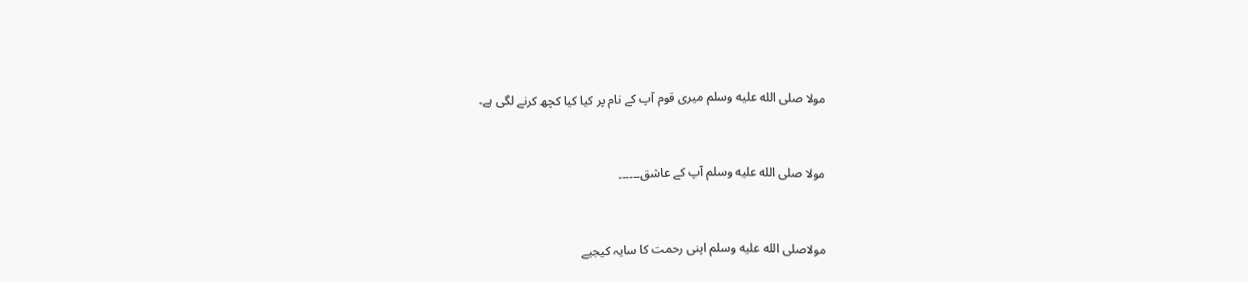مولا صلى الله عليه وسلم میری قوم آپ کے نام پر کیا کیا کچھ کرنے لگی ہے۔


مولا صلى الله عليه وسلم آپ کے عاشق۔۔۔۔۔۔


مولاصلى الله عليه وسلم اپنی رحمت کا سایہ کیجیے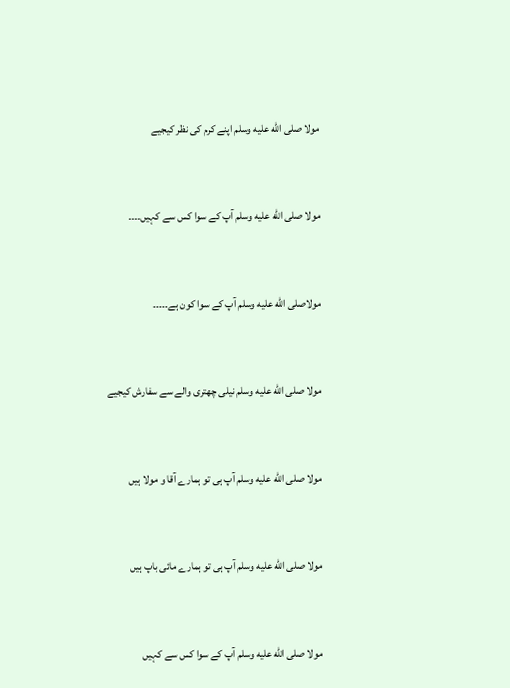مولا صلى الله عليه وسلم اپنے کرم کی نظر کیجیے


مولا صلى الله عليه وسلم آپ کے سوا کس سے کہیں۔۔۔۔


مولاصلى الله عليه وسلم آپ کے سوا کون ہے۔۔۔۔۔


مولا صلى الله عليه وسلم نیلی چھتری والے سے سفارش کیجیے


مولا صلى الله عليه وسلم آپ ہی تو ہمارے آقا و مولا ہیں


مولا صلى الله عليه وسلم آپ ہی تو ہمارے مائی باپ ہیں


مولا صلى الله عليه وسلم آپ کے سوا کس سے کہیں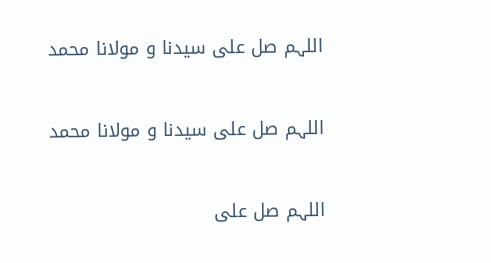اللہم صل علی سیدنا و مولانا محمد


اللہم صل علی سیدنا و مولانا محمد


اللہم صل علی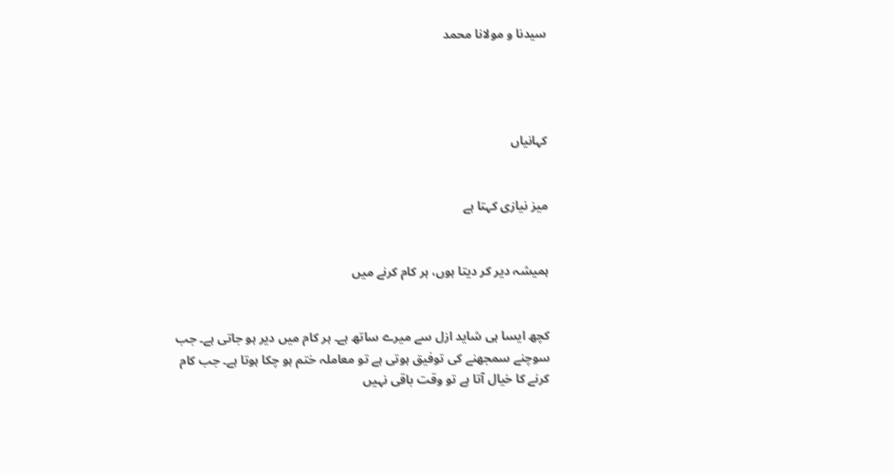سیدنا و مولانا محمد




کہانیاں


میز نیازی کہتا ہے


ہمیشہ دیر کر دیتا ہوں، ہر کام کرنے میں


کچھ ایسا ہی شاید ازل سے میرے ساتھ ہے۔ ہر کام میں دیر ہو جاتی ہے۔ جب سوچنے سمجھنے کی توفیق ہوتی ہے تو معاملہ ختم ہو چکا ہوتا ہے۔ جب کام کرنے کا خیال آتا ہے تو وقت باقی نہیں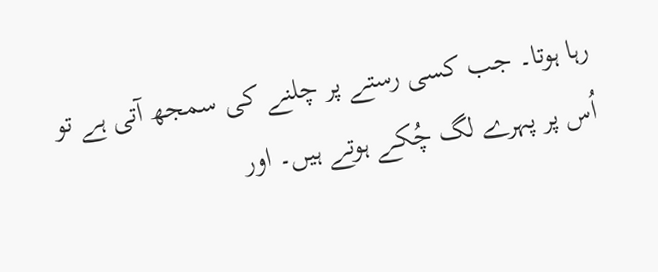رہا ہوتا۔ جب کسی رستے پر چلنے کی سمجھ آتی ہے تو اُس پر پہرے لگ چُکے ہوتے ہیں۔ اور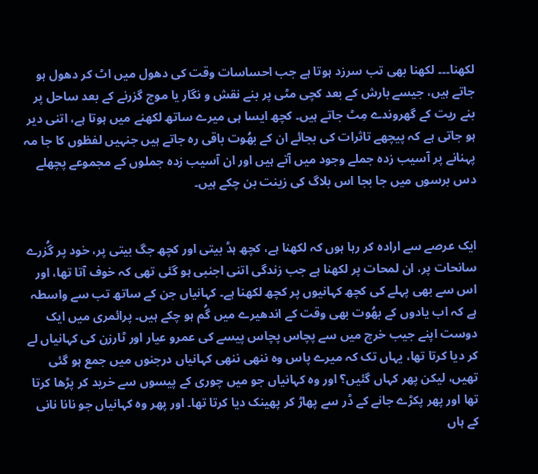لکھنا۔۔۔ لکھنا بھی تب سرزد ہوتا ہے جب احساسات وقت کی دھول میں اٹ کر دھول ہو جاتے ہیں، جیسے بارش کے بعد کچی مٹی پر بنے نقش و نگار یا موج گزرنے کے بعد ساحل پر بنے ریت کے گھروندے مِٹ جاتے ہیں۔ کچھ ایسا ہی میرے ساتھ لکھنے میں ہوتا ہے، اتنی دیر ہو جاتی ہے کہ پیچھے تاثرات کی بجائے ان کے بھُوت باقی رہ جاتے ہیں جنہیں لفظوں کا جا مہ پہنانے پر آسیب زدہ جملے وجود میں آتے ہیں اور ان آسیب زدہ جملوں کے مجموعے پچھلے دس برسوں میں جا بجا اس بلاگ کی زینت بن چکے ہیں۔


ایک عرصے سے ارادہ کر رہا ہوں کہ لکھنا ہے، کچھ ہڈ بیتی اور کچھ جگ بیتی پر، خود پر گُزرے سانحات پر، ان لمحات پر لکھنا ہے جب زندگی اتنی اجنبی ہو گئی تھی کہ خوف آتا تھا، اور اس سے بھی پہلے کی کچھ کہانیوں پر کچھ لکھنا ہے۔ کہانیاں جن کے ساتھ تب سے واسطہ ہے کہ اب یادوں کے بھُوت بھی وقت کے اندھیرے میں گُم ہو چکے ہیں۔ پرائمری میں ایک دوست اپنے جیب خرچ میں سے پچاس پچاس پیسے کی عمرو عیار اور ٹارزن کی کہانیاں لے کر دیا کرتا تھا، یہاں تک کہ میرے پاس وہ ننھی ننھی کہانیاں درجنوں میں جمع ہو گئی تھیں، لیکن پھر کہاں گئیں؟ اور وہ کہانیاں جو میں چوری کے پیسوں سے خرید کر پڑھا کرتا تھا اور پھر پکڑے جانے کے ڈر سے پھاڑ کر پھینک دیا کرتا تھا۔ اور پھر وہ کہانیاں جو نانا نانی کے ہاں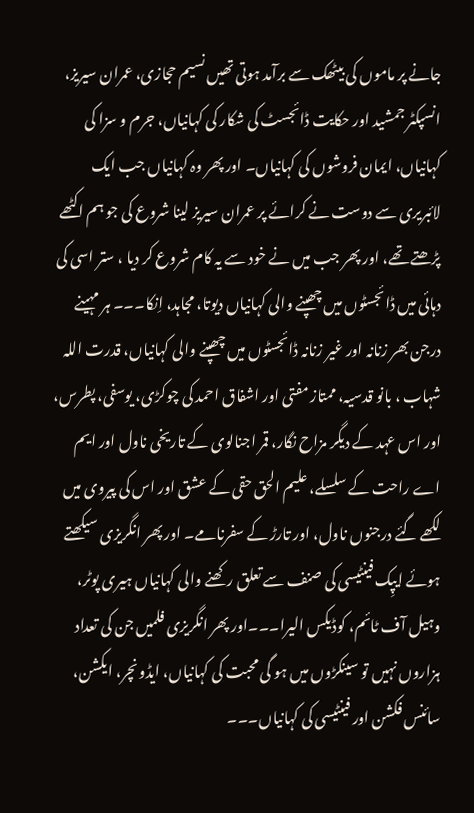جانے پر ماموں کی بیٹھک سے برآمد ہوتی تھیں نسیم حجازی، عمران سیریز، انسپکٹر جمشید اور حکایت ڈائجسٹ کی شکار کی کہانیاں، جرم و سزا کی کہانیاں، ایمان فروشوں کی کہانیاں۔ اور پھر وہ کہانیاں جب ایک لائبریری سے دوست نے کرائے پر عمران سیریز لینا شروع کی جو ہم اکٹھے پڑھتے تھے، اور پھر جب میں نے خود سے یہ کام شروع کر دیا ، ستر اسی کی دہائی میں ڈائجسٹوں میں چھپنے والی کہانیاں دیوتا، مجاہد، اِنکا۔۔۔ ہر مہینے درجن بھر زنانہ اور غیر زنانہ ڈائجسٹوں میں چھپنے والی کہانیاں، قدرت اللہ شہاب ، بانو قدسیہ، ممتاز مفتی اور اشفاق احمد کی چوکڑی، یوسفی، پطرس، اور اس عہد کے دیگر مزاح نگار، قمر اجنالوی کے تاریخی ناول اور ایم اے راحت کے سلسلے، علیم الحق حقی کے عشق اور اس کی پیروی میں لکھے گئے درجنوں ناول، اور تارڑ کے سفرنامے۔ اور پھر انگریزی سیکھتے ہوئے ایپِک فینٹیسی کی صنف سے تعلق رکھنے والی کہانیاں ہیری پوٹر، وہیل آف ٹائم، کوڈیکس الیرا۔۔۔اور پھر انگریزی فلمیں جن کی تعداد ہزاروں نہیں تو سینکڑوں میں ہو گی محبت کی کہانیاں، ایڈونچر، ایکشن، سائنس فکشن اور فینٹیسی کی کہانیاں۔۔۔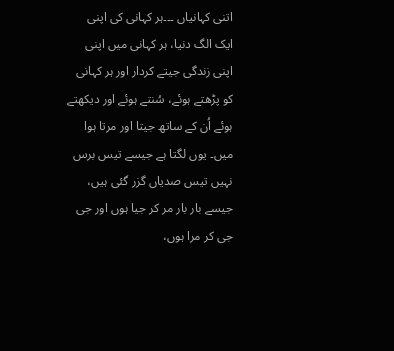اتنی کہانیاں ۔۔۔ہر کہانی کی اپنی ایک الگ دنیا، ہر کہانی میں اپنی اپنی زندگی جیتے کردار اور ہر کہانی کو پڑھتے ہوئے، سُنتے ہوئے اور دیکھتے ہوئے اُن کے ساتھ جیتا اور مرتا ہوا میں۔ یوں لگتا ہے جیسے تیس برس نہیں تیس صدیاں گزر گئی ہیں، جیسے بار بار مر کر جیا ہوں اور جی جی کر مرا ہوں،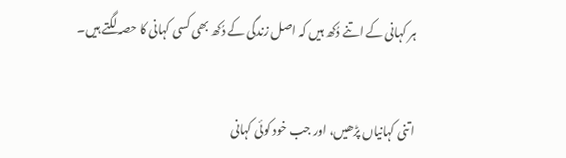ہر کہانی کے اتنے دُکھ ہیں کہ اصل زندگی کے دُکھ بھی کسی کہانی کا حصہ لگتے ہیں۔


اتنی کہانیاں پڑھیں، اور جب خود کوئی کہانی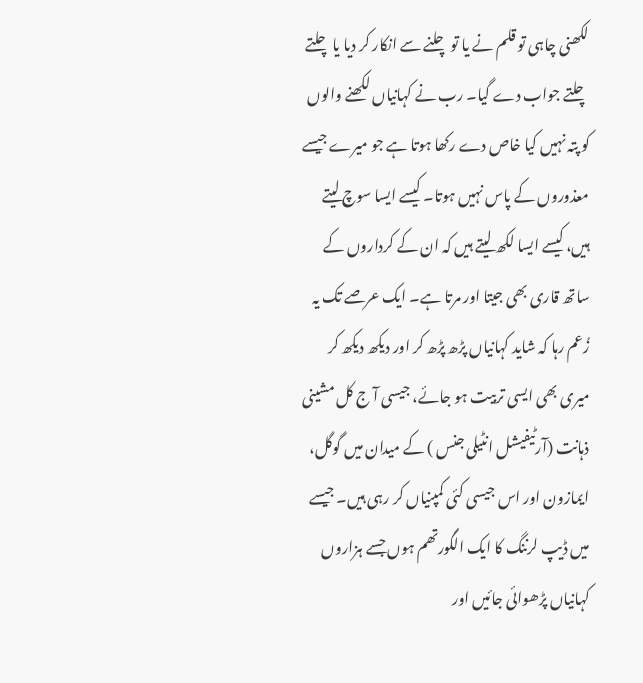لکھنی چاہی تو قلم نے یا تو چلنے سے انکار کر دیا یا چلتے چلتے جواب دے گیا۔ رب نے کہانیاں لکھنے والوں کو پتہ نہیں کیا خاص دے رکھا ہوتا ہے جو میرے جیسے معذوروں کے پاس نہیں ہوتا۔ کیسے ایسا سوچ لیتے ہیں، کیسے ایسا لکھ لیتے ہیں کہ ان کے کرداروں کے ساتھ قاری بھی جیتا اور مرتا ہے۔ ایک عرصے تک یہ زُعم رہا کہ شاید کہانیاں پڑھ پڑھ کر اور دیکھ دیکھ کر میری بھی ایسی تربیت ہو جائے، جیسی آ ج کل مشینی ذہانت (آرٹیفیشل انٹیلی جنس ) کے میدان میں گوگل، ایمازون اور اس جیسی کئی کمپنیاں کر رہی ہیں۔ جیسے میں ڈیپ لرننگ کا ایک الگورتھم ہوں جسے ہزاروں کہانیاں پڑھوائی جائیں اور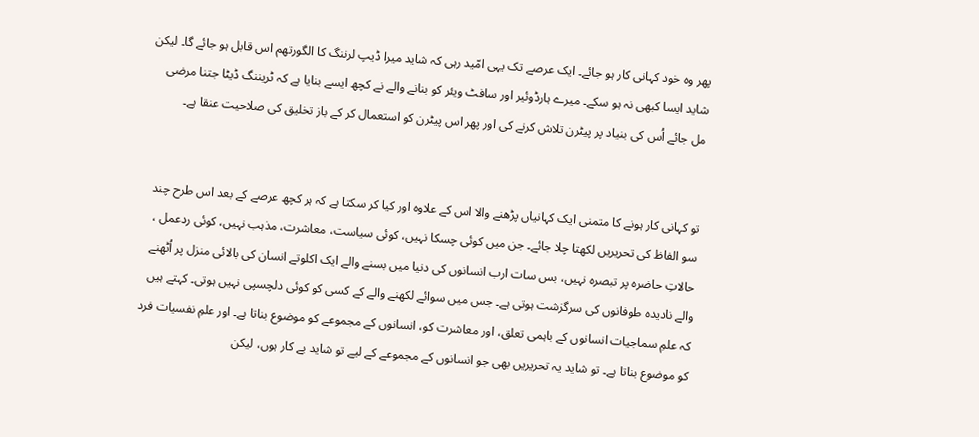پھر وہ خود کہانی کار ہو جائے۔ ایک عرصے تک یہی امّید رہی کہ شاید میرا ڈیپ لرننگ کا الگورتھم اس قابل ہو جائے گا۔ لیکن شاید ایسا کبھی نہ ہو سکے۔ میرے ہارڈوئیر اور سافٹ ویئر کو بنانے والے نے کچھ ایسے بنایا ہے کہ ٹریننگ ڈیٹا جتنا مرضی مل جائے اُس کی بنیاد پر پیٹرن تلاش کرنے کی اور پھر اس پیٹرن کو استعمال کر کے باز تخلیق کی صلاحیت عنقا ہے۔


تو کہانی کار ہونے کا متمنی ایک کہانیاں پڑھنے والا اس کے علاوہ اور کیا کر سکتا ہے کہ ہر کچھ عرصے کے بعد اس طرح چند سو الفاظ کی تحریریں لکھتا چلا جائے۔ جن میں کوئی چسکا نہیں، کوئی سیاست، معاشرت، مذہب نہیں، کوئی ردعمل ، حالاتِ حاضرہ پر تبصرہ نہیں، بس سات ارب انسانوں کی دنیا میں بسنے والے ایک اکلوتے انسان کی بالائی منزل پر اُٹھنے والے نادیدہ طوفانوں کی سرگزشت ہوتی ہے۔ جس میں سوائے لکھنے والے کے کسی کو کوئی دلچسپی نہیں ہوتی۔ کہتے ہیں کہ علمِ سماجیات انسانوں کے باہمی تعلق، اور معاشرت کو، انسانوں کے مجموعے کو موضوع بناتا ہے۔ اور علمِ نفسیات فرد کو موضوع بناتا ہے۔ تو شاید یہ تحریریں بھی جو انسانوں کے مجموعے کے لیے تو شاید بے کار ہوں، لیکن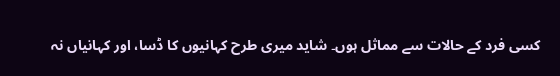کسی فرد کے حالات سے مماثل ہوں۔ شاید میری طرح کہانیوں کا ڈسا، اور کہانیاں نہ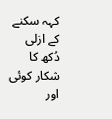کہہ سکنے کے ازلی دُکھ کا شکار کوئی اور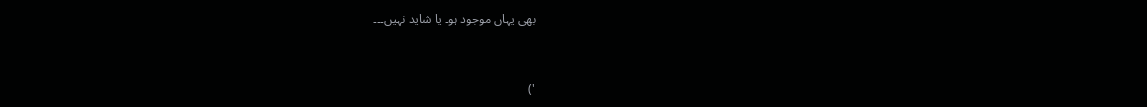بھی یہاں موجود ہو۔ یا شاید نہیں۔۔۔


')